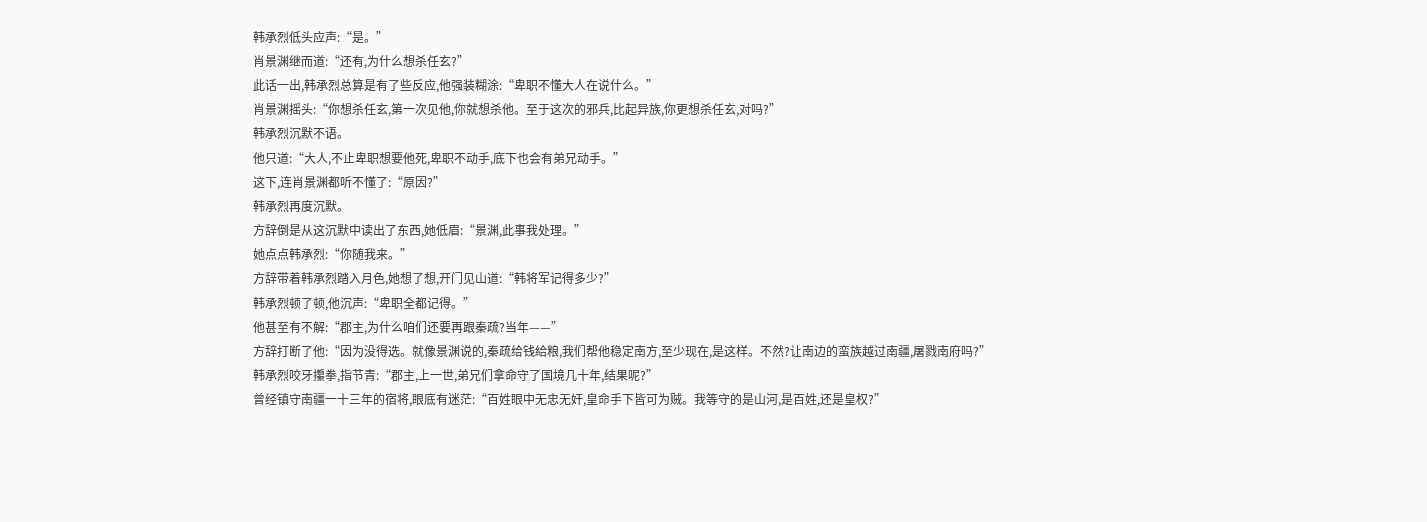韩承烈低头应声:“是。”
肖景渊继而道:“还有,为什么想杀任玄?”
此话一出,韩承烈总算是有了些反应,他强装糊涂:“卑职不懂大人在说什么。”
肖景渊摇头:“你想杀任玄,第一次见他,你就想杀他。至于这次的邪兵,比起异族,你更想杀任玄,对吗?”
韩承烈沉默不语。
他只道:“大人,不止卑职想要他死,卑职不动手,底下也会有弟兄动手。”
这下,连肖景渊都听不懂了:“原因?”
韩承烈再度沉默。
方辞倒是从这沉默中读出了东西,她低眉:“景渊,此事我处理。”
她点点韩承烈:“你随我来。”
方辞带着韩承烈踏入月色,她想了想,开门见山道:“韩将军记得多少?”
韩承烈顿了顿,他沉声:“卑职全都记得。”
他甚至有不解:“郡主,为什么咱们还要再跟秦疏?当年——”
方辞打断了他:“因为没得选。就像景渊说的,秦疏给钱給粮,我们帮他稳定南方,至少现在,是这样。不然?让南边的蛮族越过南疆,屠戮南府吗?”
韩承烈咬牙攥拳,指节青:“郡主,上一世,弟兄们拿命守了国境几十年,结果呢?”
曾经镇守南疆一十三年的宿将,眼底有迷茫:“百姓眼中无忠无奸,皇命手下皆可为贼。我等守的是山河,是百姓,还是皇权?”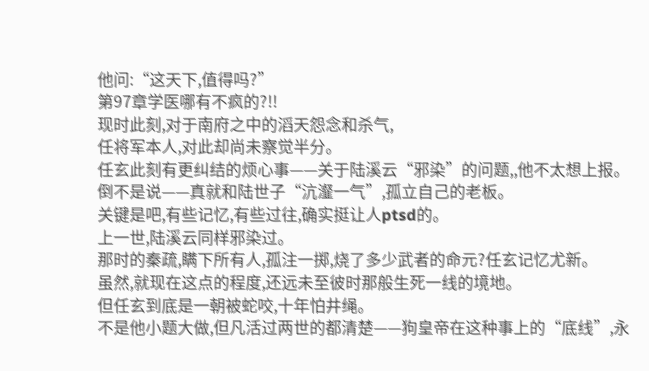他问:“这天下,值得吗?”
第97章学医哪有不疯的?!!
现时此刻,对于南府之中的滔天怨念和杀气,
任将军本人,对此却尚未察觉半分。
任玄此刻有更纠结的烦心事——关于陆溪云“邪染”的问题,,他不太想上报。
倒不是说——真就和陆世子“沆瀣一气”,孤立自己的老板。
关键是吧,有些记忆,有些过往,确实挺让人ptsd的。
上一世,陆溪云同样邪染过。
那时的秦疏,瞒下所有人,孤注一掷,烧了多少武者的命元?任玄记忆尤新。
虽然,就现在这点的程度,还远未至彼时那般生死一线的境地。
但任玄到底是一朝被蛇咬,十年怕井绳。
不是他小题大做,但凡活过两世的都清楚——狗皇帝在这种事上的“底线”,永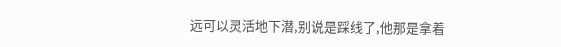远可以灵活地下潜,别说是踩线了,他那是拿着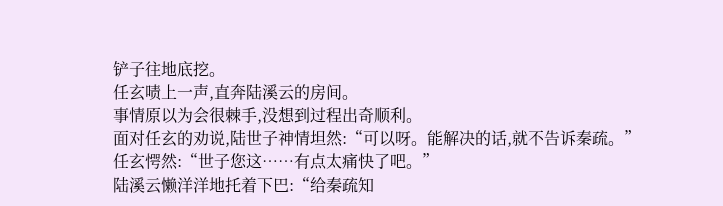铲子往地底挖。
任玄啧上一声,直奔陆溪云的房间。
事情原以为会很棘手,没想到过程出奇顺利。
面对任玄的劝说,陆世子神情坦然:“可以呀。能解决的话,就不告诉秦疏。”
任玄愕然:“世子您这……有点太痛快了吧。”
陆溪云懒洋洋地托着下巴:“给秦疏知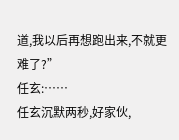道,我以后再想跑出来,不就更难了?”
任玄:……
任玄沉默两秒,好家伙,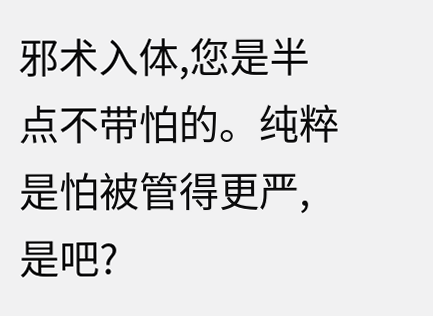邪术入体,您是半点不带怕的。纯粹是怕被管得更严,是吧?